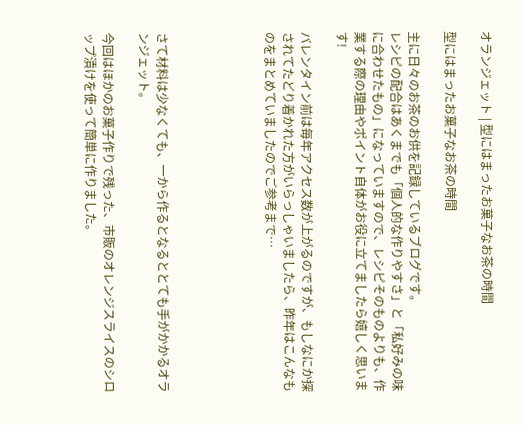オランジェット | 型にはまったお菓子なお茶の時間

型にはまったお菓子なお茶の時間

主に日々のお茶のお供を記録しているブログです。
レシピの配合はあくまでも「個人的な作りやすさ」と「私好みの味に合わせたもの」になっていますので、レシピそのものよりも、作業する際の理由やポイント自体がお役に立てましたら嬉しく思います!

バレンタイン前は毎年アクセス数が上がるのですが、もしなにか探されてたどり着かれた方がいらっしゃいましたら、昨年はこんなものをまとめていましたのでご参考まで…





さて材料は少なくても、一から作るとなるととても手がかかるオランジェット。

今回はほかのお菓子作りで残った、市販のオレンジスライスのシロップ漬けを使って簡単に作りました。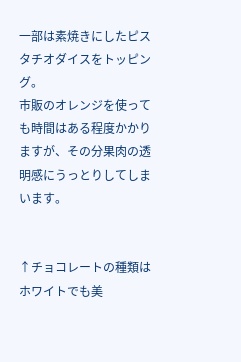一部は素焼きにしたピスタチオダイスをトッピング。
市販のオレンジを使っても時間はある程度かかりますが、その分果肉の透明感にうっとりしてしまいます。


↑チョコレートの種類はホワイトでも美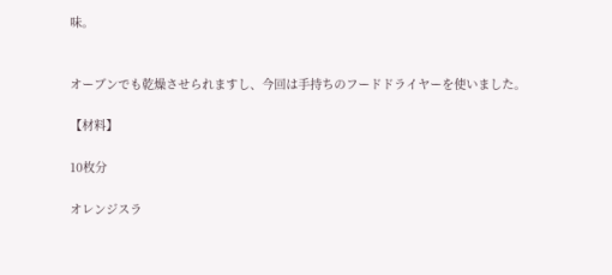味。


オーブンでも乾燥させられますし、今回は手持ちのフードドライヤーを使いました。

【材料】

10枚分

オレンジスラ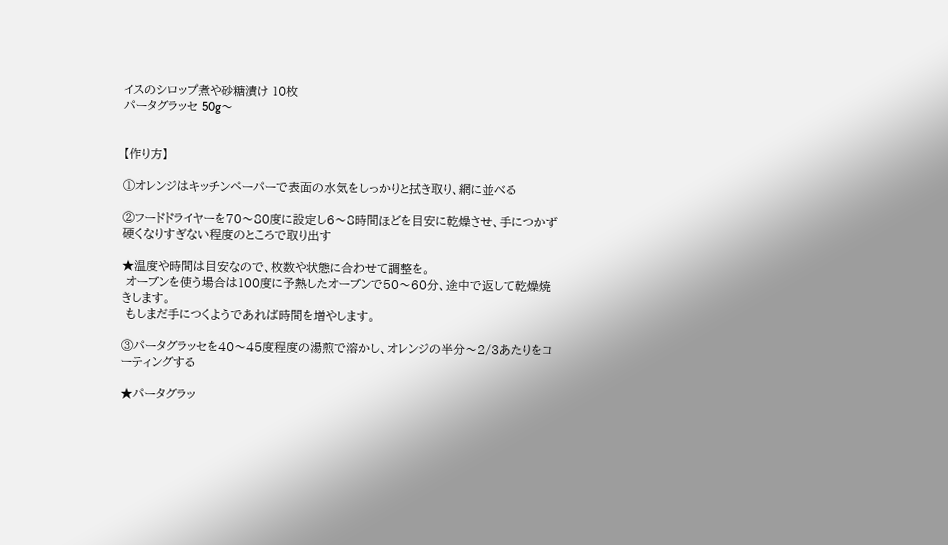イスのシロップ煮や砂糖漬け 10枚
パータグラッセ 50g〜


【作り方】

①オレンジはキッチンペーパーで表面の水気をしっかりと拭き取り、網に並べる

②フードドライヤーを70〜80度に設定し6〜8時間ほどを目安に乾燥させ、手につかず硬くなりすぎない程度のところで取り出す

★温度や時間は目安なので、枚数や状態に合わせて調整を。
 オーブンを使う場合は100度に予熱したオーブンで50〜60分、途中で返して乾燥焼きします。
 もしまだ手につくようであれば時間を増やします。

③パータグラッセを40〜45度程度の湯煎で溶かし、オレンジの半分〜2/3あたりをコーティングする

★パータグラッ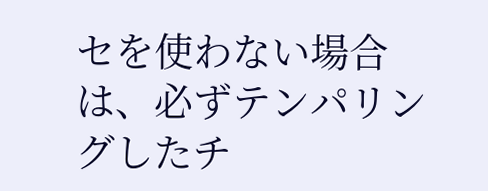セを使わない場合は、必ずテンパリングしたチ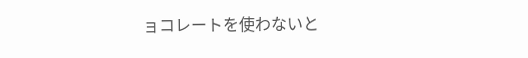ョコレートを使わないと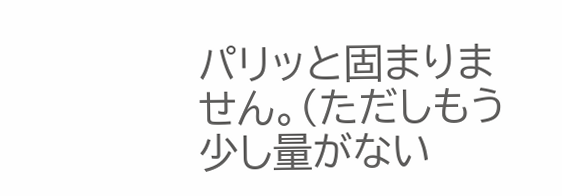パリッと固まりません。(ただしもう少し量がない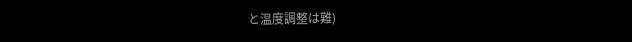と温度調整は難)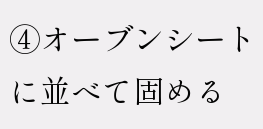④オーブンシートに並べて固める